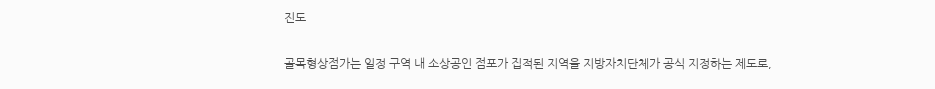진도

골목형상점가는 일정 구역 내 소상공인 점포가 집적된 지역을 지방자치단체가 공식 지정하는 제도로,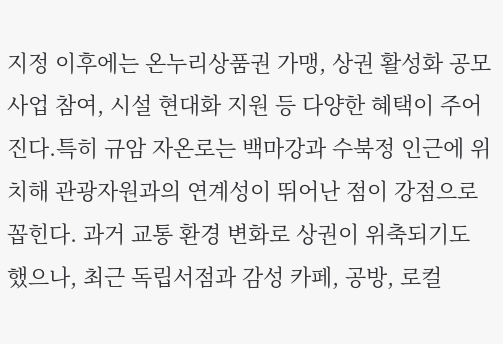지정 이후에는 온누리상품권 가맹, 상권 활성화 공모사업 참여, 시설 현대화 지원 등 다양한 혜택이 주어진다.특히 규암 자온로는 백마강과 수북정 인근에 위치해 관광자원과의 연계성이 뛰어난 점이 강점으로 꼽힌다. 과거 교통 환경 변화로 상권이 위축되기도 했으나, 최근 독립서점과 감성 카페, 공방, 로컬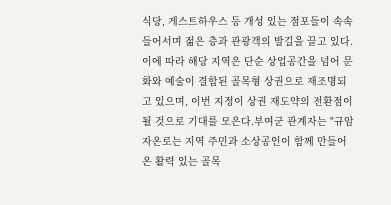식당, 게스트하우스 등 개성 있는 점포들이 속속 들어서며 젊은 층과 관광객의 발길을 끌고 있다.
이에 따라 해당 지역은 단순 상업공간을 넘어 문화와 예술이 결합된 골목형 상권으로 재조명되고 있으며, 이번 지정이 상권 재도약의 전환점이 될 것으로 기대를 모은다.부여군 관계자는 "규암 자온로는 지역 주민과 소상공인이 함께 만들어 온 활력 있는 골목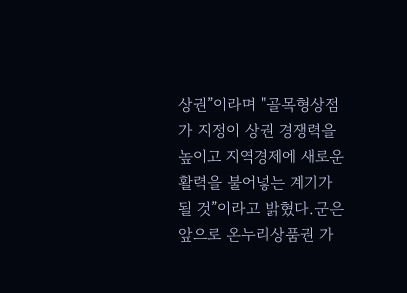상권”이라며 "골목형상점가 지정이 상권 경쟁력을 높이고 지역경제에 새로운 활력을 불어넣는 계기가 될 것”이라고 밝혔다.군은 앞으로 온누리상품권 가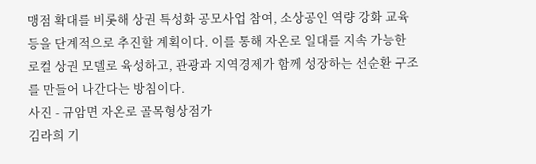맹점 확대를 비롯해 상권 특성화 공모사업 참여, 소상공인 역량 강화 교육 등을 단계적으로 추진할 계획이다. 이를 통해 자온로 일대를 지속 가능한 로컬 상권 모델로 육성하고, 관광과 지역경제가 함께 성장하는 선순환 구조를 만들어 나간다는 방침이다.
사진 - 규암면 자온로 골목형상점가
김라희 기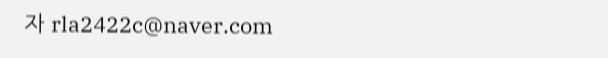자 rla2422c@naver.com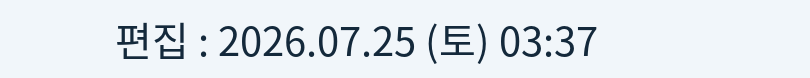편집 : 2026.07.25 (토) 03:37